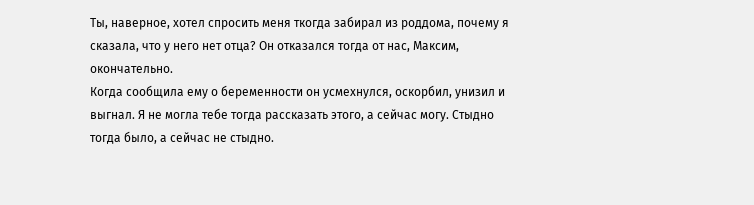Ты, наверное, хотел спросить меня ткогда забирал из роддома, почему я сказала, что у него нет отца? Он отказался тогда от нас, Максим, окончательно.
Когда сообщила ему о беременности он усмехнулся, оскорбил, унизил и выгнал. Я не могла тебе тогда рассказать этого, а сейчас могу. Стыдно тогда было, а сейчас не стыдно.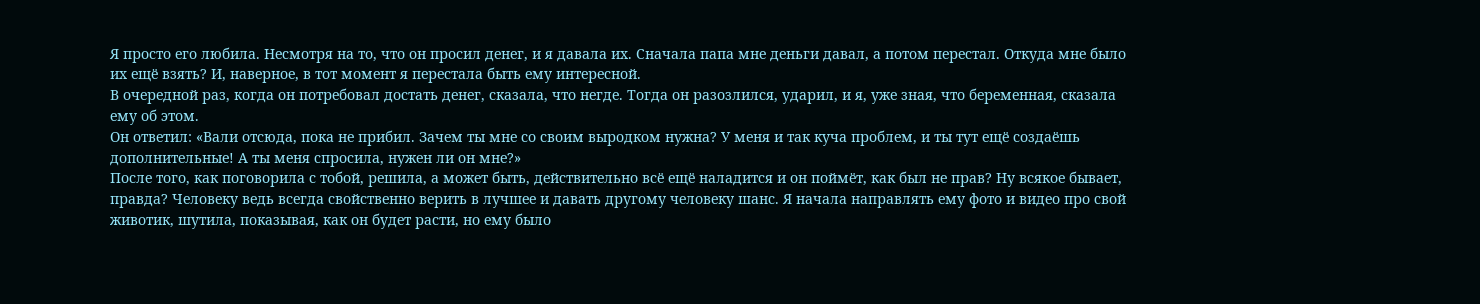Я просто его любила. Несмотря на то, что он просил денег, и я давала их. Сначала папа мне деньги давал, а потом перестал. Откуда мне было их ещё взять? И, наверное, в тот момент я перестала быть ему интересной.
В очередной раз, когда он потребовал достать денег, сказала, что негде. Тогда он разозлился, ударил, и я, уже зная, что беременная, сказала ему об этом.
Он ответил: «Вали отсюда, пока не прибил. Зачем ты мне со своим выродком нужна? У меня и так куча проблем, и ты тут ещё создаёшь дополнительные! А ты меня спросила, нужен ли он мне?»
После того, как поговорила с тобой, решила, а может быть, действительно всё ещё наладится и он поймёт, как был не прав? Ну всякое бывает, правда? Человеку ведь всегда свойственно верить в лучшее и давать другому человеку шанс. Я начала направлять ему фото и видео про свой животик, шутила, показывая, как он будет расти, но ему было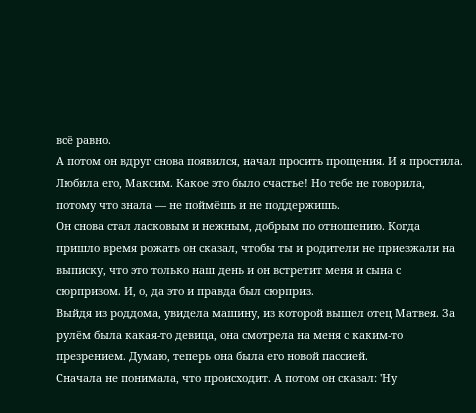всё равно.
А потом он вдруг снова появился, начал просить прощения. И я простила. Любила его, Максим. Какое это было счастье! Но тебе не говорила, потому что знала — не поймёшь и не поддержишь.
Он снова стал ласковым и нежным, добрым по отношению. Когда пришло время рожать он сказал, чтобы ты и родители не приезжали на выписку, что это только наш день и он встретит меня и сына с сюрпризом. И, о, да это и правда был сюрприз.
Выйдя из роддома, увидела машину, из которой вышел отец Матвея. За рулём была какая-то девица, она смотрела на меня с каким-то презрением. Думаю, теперь она была его новой пассией.
Сначала не понимала, что происходит. А потом он сказал: 'Ну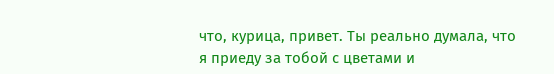что, курица, привет. Ты реально думала, что я приеду за тобой с цветами и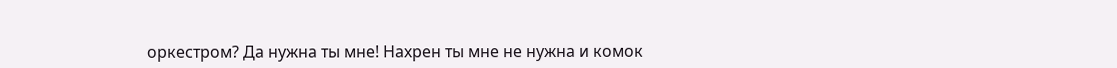оркестром? Да нужна ты мне! Нахрен ты мне не нужна и комок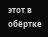этот в обёртке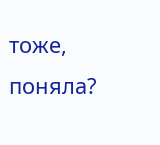тоже, поняла?